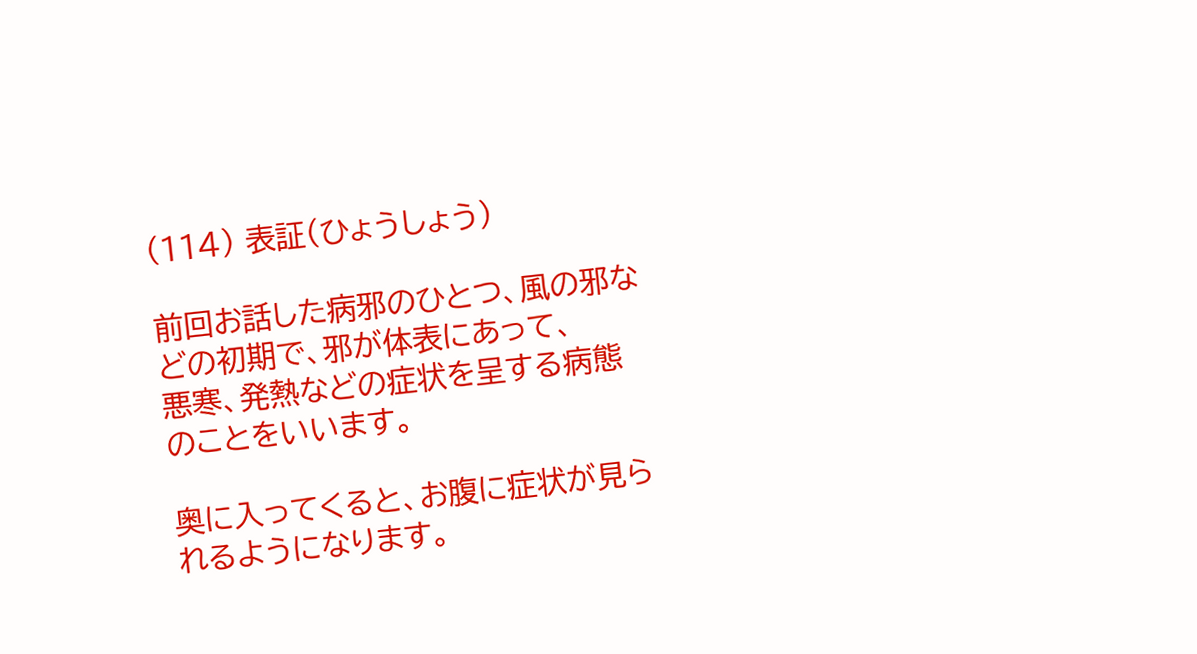(114) 表証(ひょうしょう)

前回お話した病邪のひとつ、風の邪などの初期で、邪が体表にあって、
悪寒、発熱などの症状を呈する病態のことをいいます。

奥に入ってくると、お腹に症状が見られるようになります。